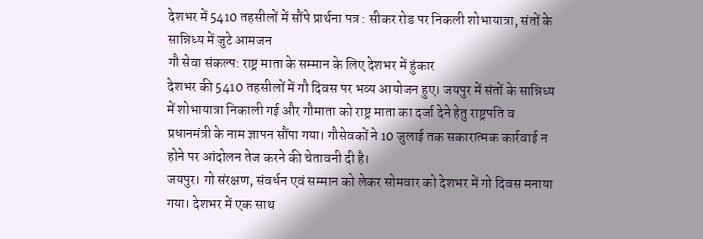देशभर में 5410 तहसीलों में सौंपे प्रार्थना पत्र : सीकर रोड पर निकली शोभायात्रा, संतों के सान्निध्य में जुटे आमजन
गौ सेवा संकल्प: राष्ट्र माता के सम्मान के लिए देशभर में हुंकार
देशभर की 5410 तहसीलों में गौ दिवस पर भव्य आयोजन हुए। जयपुर में संतों के सान्निध्य में शोभायात्रा निकाली गई और गौमाता को राष्ट्र माता का दर्जा देने हेतु राष्ट्रपति व प्रधानमंत्री के नाम ज्ञापन सौंपा गया। गौसेवकों ने 10 जुलाई तक सकारात्मक कार्रवाई न होने पर आंदोलन तेज करने की चेतावनी दी है।
जयपुर। गो संरक्षण, संवर्धन एवं सम्मान को लेकर सोमवार को देशभर में गो दिवस मनाया गया। देशभर में एक साथ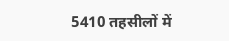5410 तहसीलों में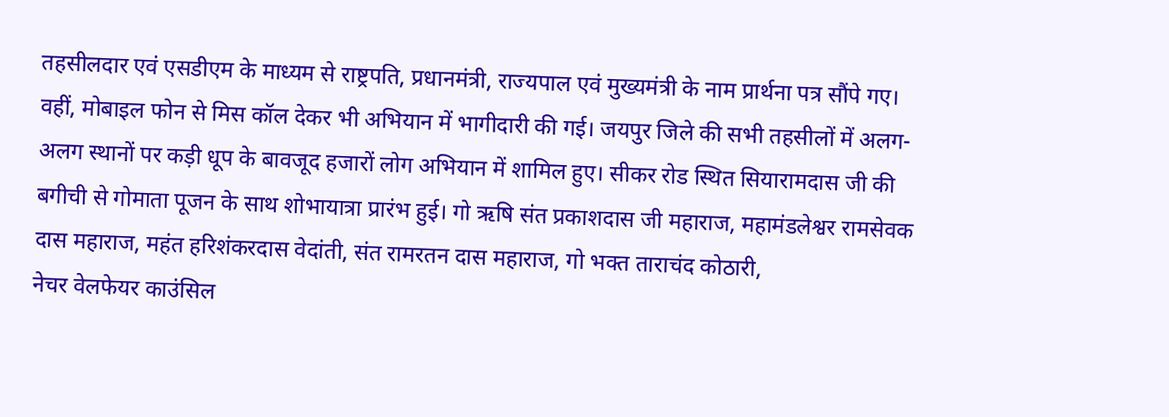तहसीलदार एवं एसडीएम के माध्यम से राष्ट्रपति, प्रधानमंत्री, राज्यपाल एवं मुख्यमंत्री के नाम प्रार्थना पत्र सौंपे गए। वहीं, मोबाइल फोन से मिस कॉल देकर भी अभियान में भागीदारी की गई। जयपुर जिले की सभी तहसीलों में अलग-अलग स्थानों पर कड़ी धूप के बावजूद हजारों लोग अभियान में शामिल हुए। सीकर रोड स्थित सियारामदास जी की बगीची से गोमाता पूजन के साथ शोभायात्रा प्रारंभ हुई। गो ऋषि संत प्रकाशदास जी महाराज, महामंडलेश्वर रामसेवक दास महाराज, महंत हरिशंकरदास वेदांती, संत रामरतन दास महाराज, गो भक्त ताराचंद कोठारी,
नेचर वेलफेयर काउंसिल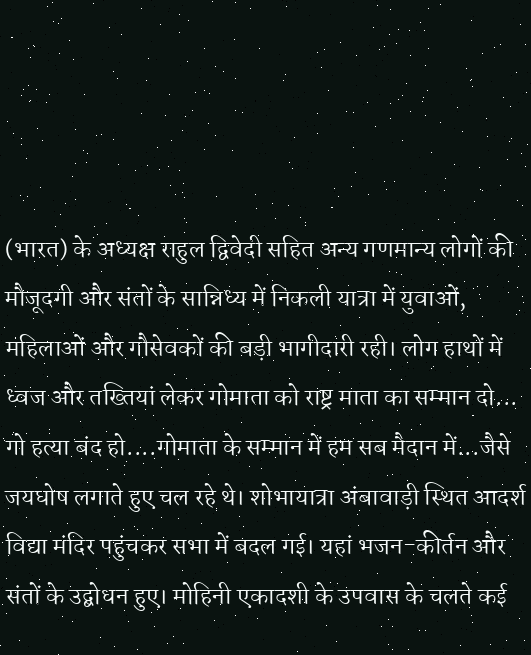(भारत) के अध्यक्ष राहुल द्विवेदी सहित अन्य गणमान्य लोगों की मौजूदगी और संतों के सान्निध्य में निकली यात्रा में युवाओं, महिलाओं और गौसेवकों की बड़ी भागीदारी रही। लोग हाथों में ध्वज और तख्तियां लेकर गोमाता को राष्ट्र माता का सम्मान दो... गो हत्या बंद हो....गोमाता के सम्मान में हम सब मैदान में...जैसे जयघोष लगाते हुए चल रहे थे। शोभायात्रा अंबावाड़ी स्थित आदर्श विद्या मंदिर पहुंचकर सभा में बदल गई। यहां भजन-कीर्तन और संतों के उद्बोधन हुए। मोहिनी एकादशी के उपवास के चलते कई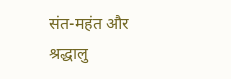संत-महंत और श्रद्धालु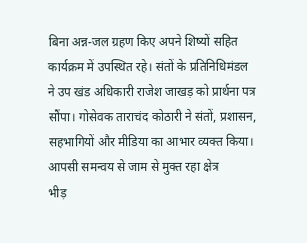बिना अन्न-जल ग्रहण किए अपने शिष्यों सहित कार्यक्रम में उपस्थित रहे। संतों के प्रतिनिधिमंडल ने उप खंड अधिकारी राजेश जाखड़ को प्रार्थना पत्र सौंपा। गोसेवक ताराचंद कोठारी ने संतों, प्रशासन, सहभागियों और मीडिया का आभार व्यक्त किया।
आपसी समन्वय से जाम से मुक्त रहा क्षेत्र
भीड़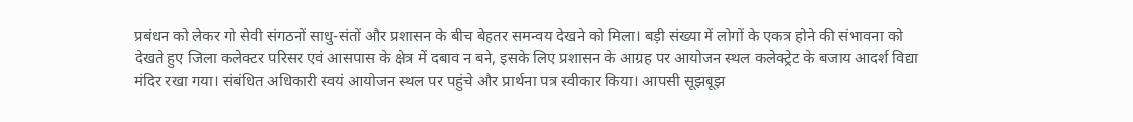प्रबंधन को लेकर गो सेवी संगठनों साधु-संतों और प्रशासन के बीच बेहतर समन्वय देखने को मिला। बड़ी संख्या में लोगों के एकत्र होने की संभावना को देखते हुए जिला कलेक्टर परिसर एवं आसपास के क्षेत्र में दबाव न बने, इसके लिए प्रशासन के आग्रह पर आयोजन स्थल कलेक्ट्रेट के बजाय आदर्श विद्या मंदिर रखा गया। संबंधित अधिकारी स्वयं आयोजन स्थल पर पहुंचे और प्रार्थना पत्र स्वीकार किया। आपसी सूझबूझ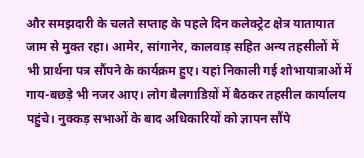और समझदारी के चलते सप्ताह के पहले दिन कलेक्ट्रेट क्षेत्र यातायात जाम से मुक्त रहा। आमेर, सांगानेर, कालवाड़ सहित अन्य तहसीलों में भी प्रार्थना पत्र सौंपने के कार्यक्रम हुए। यहां निकाली गई शोभायात्राओं में गाय-बछड़े भी नजर आए। लोग बैलगाडिय़ों में बैठकर तहसील कार्यालय पहुंचे। नुक्कड़ सभाओं के बाद अधिकारियों को ज्ञापन सौंपे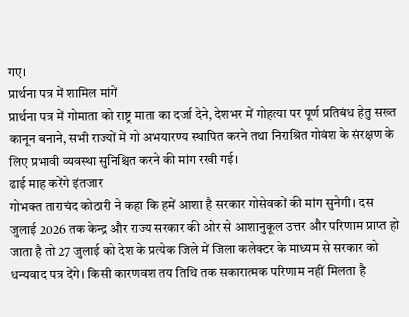गए।
प्रार्थना पत्र में शामिल मांगें
प्रार्थना पत्र में गोमाता को राष्ट्र माता का दर्जा देने, देशभर में गोहत्या पर पूर्ण प्रतिबंध हेतु सख्त कानून बनाने, सभी राज्यों में गो अभयारण्य स्थापित करने तथा निराश्रित गोवंश के संरक्षण के लिए प्रभावी व्यवस्था सुनिश्चित करने की मांग रखी गई।
ढाई माह करेंगे इंतजार
गोभक्त ताराचंद कोठारी ने कहा कि हमें आशा है सरकार गोसेवकों की मांग सुनेगी। दस जुलाई 2026 तक केन्द्र और राज्य सरकार की ओर से आशानुकूल उत्तर और परिणाम प्राप्त हो जाता है तो 27 जुलाई को देश के प्रत्येक जिले में जिला कलेक्टर के माध्यम से सरकार को धन्यवाद पत्र देंगे। किसी कारणवश तय तिथि तक सकारात्मक परिणाम नहीं मिलता है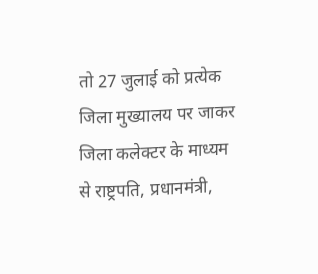तो 27 जुलाई को प्रत्येक जिला मुख्यालय पर जाकर जिला कलेक्टर के माध्यम से राष्ट्रपति, प्रधानमंत्री,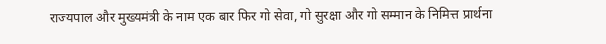राज्यपाल और मुख्यमंत्री के नाम एक बार फिर गो सेवा, गो सुरक्षा और गो सम्मान के निमित्त प्रार्थना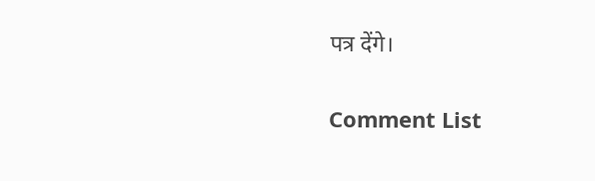पत्र देंगे।

Comment List